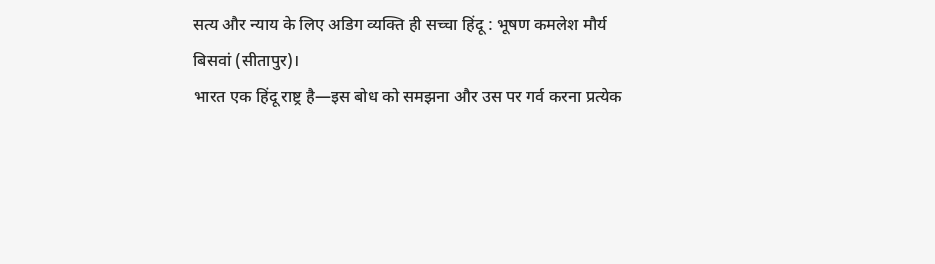सत्य और न्याय के लिए अडिग व्यक्ति ही सच्चा हिंदू : भूषण कमलेश मौर्य
बिसवां (सीतापुर)।
भारत एक हिंदू राष्ट्र है—इस बोध को समझना और उस पर गर्व करना प्रत्येक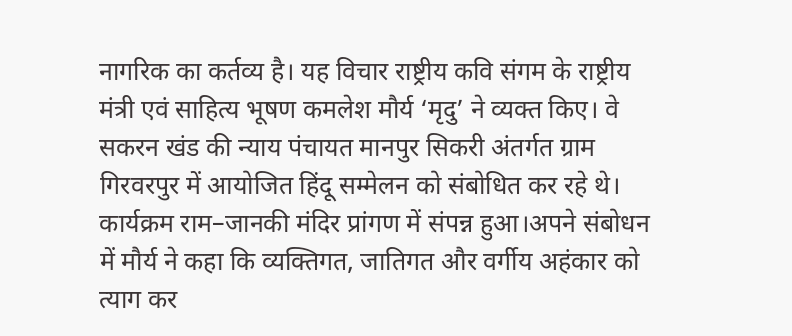नागरिक का कर्तव्य है। यह विचार राष्ट्रीय कवि संगम के राष्ट्रीय मंत्री एवं साहित्य भूषण कमलेश मौर्य ‘मृदु’ ने व्यक्त किए। वे सकरन खंड की न्याय पंचायत मानपुर सिकरी अंतर्गत ग्राम गिरवरपुर में आयोजित हिंदू सम्मेलन को संबोधित कर रहे थे। कार्यक्रम राम–जानकी मंदिर प्रांगण में संपन्न हुआ।अपने संबोधन में मौर्य ने कहा कि व्यक्तिगत, जातिगत और वर्गीय अहंकार को त्याग कर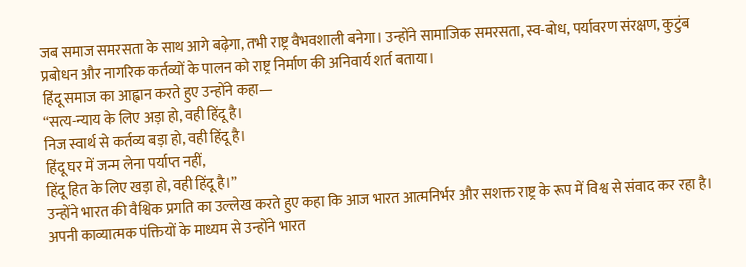जब समाज समरसता के साथ आगे बढ़ेगा, तभी राष्ट्र वैभवशाली बनेगा। उन्होंने सामाजिक समरसता, स्व-बोध, पर्यावरण संरक्षण, कुटुंब प्रबोधन और नागरिक कर्तव्यों के पालन को राष्ट्र निर्माण की अनिवार्य शर्त बताया।
हिंदू समाज का आह्वान करते हुए उन्होंने कहा—
“सत्य-न्याय के लिए अड़ा हो, वही हिंदू है।
निज स्वार्थ से कर्तव्य बड़ा हो, वही हिंदू है।
हिंदू घर में जन्म लेना पर्याप्त नहीं,
हिंदू हित के लिए खड़ा हो, वही हिंदू है।”
उन्होंने भारत की वैश्विक प्रगति का उल्लेख करते हुए कहा कि आज भारत आत्मनिर्भर और सशक्त राष्ट्र के रूप में विश्व से संवाद कर रहा है। अपनी काव्यात्मक पंक्तियों के माध्यम से उन्होंने भारत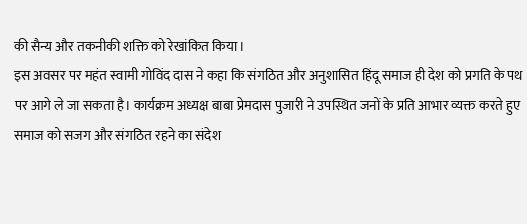की सैन्य और तकनीकी शक्ति को रेखांकित किया।
इस अवसर पर महंत स्वामी गोविंद दास ने कहा कि संगठित और अनुशासित हिंदू समाज ही देश को प्रगति के पथ पर आगे ले जा सकता है। कार्यक्रम अध्यक्ष बाबा प्रेमदास पुजारी ने उपस्थित जनों के प्रति आभार व्यक्त करते हुए समाज को सजग और संगठित रहने का संदेश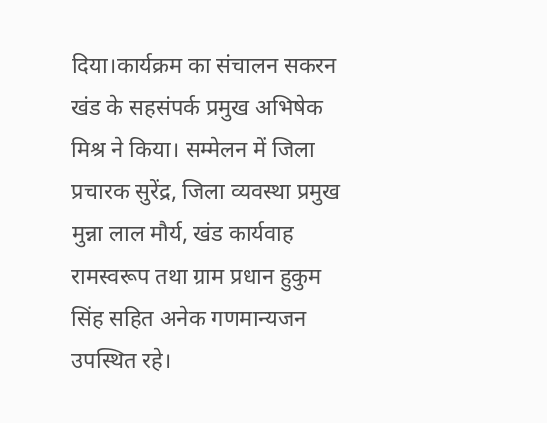दिया।कार्यक्रम का संचालन सकरन खंड के सहसंपर्क प्रमुख अभिषेक मिश्र ने किया। सम्मेलन में जिला प्रचारक सुरेंद्र, जिला व्यवस्था प्रमुख मुन्ना लाल मौर्य, खंड कार्यवाह रामस्वरूप तथा ग्राम प्रधान हुकुम सिंह सहित अनेक गणमान्यजन उपस्थित रहे।